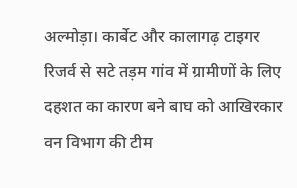अल्मोड़ा। कार्बेट और कालागढ़ टाइगर रिजर्व से सटे तड़म गांव में ग्रामीणों के लिए दहशत का कारण बने बाघ को आखिरकार वन विभाग की टीम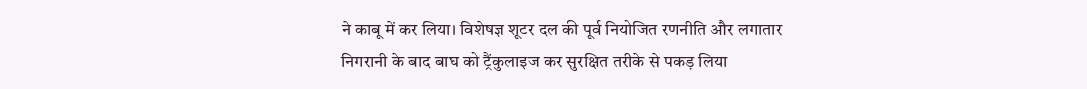ने काबू में कर लिया। विशेषज्ञ शूटर दल की पूर्व नियोजित रणनीति और लगातार निगरानी के बाद बाघ को ट्रैंकुलाइज कर सुरक्षित तरीके से पकड़ लिया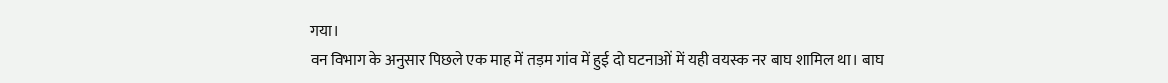गया।
वन विभाग के अनुसार पिछले एक माह में तड़म गांव में हुई दो घटनाओं में यही वयस्क नर बाघ शामिल था। बाघ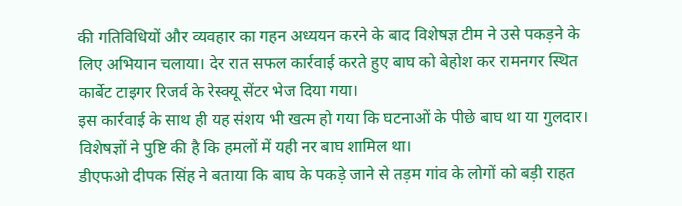की गतिविधियों और व्यवहार का गहन अध्ययन करने के बाद विशेषज्ञ टीम ने उसे पकड़ने के लिए अभियान चलाया। देर रात सफल कार्रवाई करते हुए बाघ को बेहोश कर रामनगर स्थित कार्बेट टाइगर रिजर्व के रेस्क्यू सेंटर भेज दिया गया।
इस कार्रवाई के साथ ही यह संशय भी खत्म हो गया कि घटनाओं के पीछे बाघ था या गुलदार। विशेषज्ञों ने पुष्टि की है कि हमलों में यही नर बाघ शामिल था।
डीएफओ दीपक सिंह ने बताया कि बाघ के पकड़े जाने से तड़म गांव के लोगों को बड़ी राहत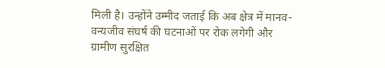मिली है। उन्होंने उम्मीद जताई कि अब क्षेत्र में मानव-वन्यजीव संघर्ष की घटनाओं पर रोक लगेगी और ग्रामीण सुरक्षित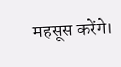महसूस करेंगे।